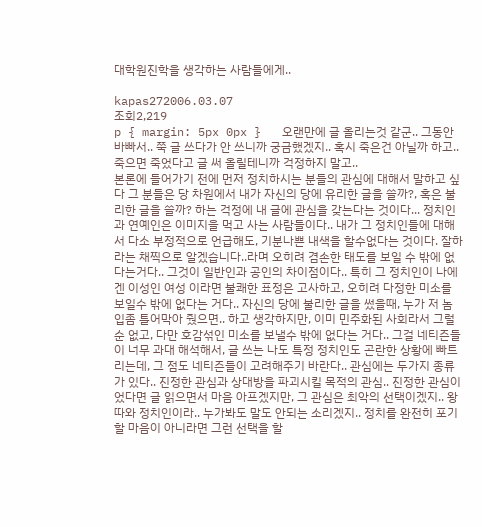대학원진학을 생각하는 사람들에게..

kapas272006.03.07
조회2,219
p { margin: 5px 0px }   오랜만에 글 올리는것 같군.. 그동안 바빠서.. 쭉 글 쓰다가 안 쓰니까 궁금했겠지.. 혹시 죽은건 아닐까 하고.. 죽으면 죽었다고 글 써 올릴테니까 걱정하지 말고..
본론에 들어가기 전에 먼저 정치하시는 분들의 관심에 대해서 말하고 싶다 그 분들은 당 차원에서 내가 자신의 당에 유리한 글을 쓸까?, 혹은 불리한 글을 쓸까? 하는 걱정에 내 글에 관심을 갖는다는 것이다... 정치인과 연예인은 이미지을 먹고 사는 사람들이다.. 내가 그 정치인들에 대해서 다소 부정적으로 언급해도, 기분나쁜 내색을 할수없다는 것이다. 잘하라는 채찍으로 알겠습니다..라며 오히려 겸손한 태도를 보일 수 밖에 없다는거다.. 그것이 일반인과 공인의 차이점이다.. 특히 그 정치인이 나에겐 이성인 여성 이라면 불쾌한 표정은 고사하고, 오히려 다정한 미소를 보일수 밖에 없다는 거다.. 자신의 당에 불리한 글을 썼을때, 누가 저 놈 입좀 틀어막아 줬으면.. 하고 생각하지만, 이미 민주화된 사회라서 그럴순 없고, 다만 호감섞인 미소를 보낼수 밖에 없다는 거다.. 그걸 네티즌들이 너무 과대 해석해서, 글 쓰는 나도 특정 정치인도 곤란한 상황에 빠트리는데, 그 점도 네티즌들이 고려해주기 바란다.. 관심에는 두가지 종류가 있다.. 진정한 관심과 상대방을 파괴시킬 목적의 관심.. 진정한 관심이었다면 글 읽으면서 마음 아프겠지만, 그 관심은 최악의 선택이겠지.. 왕따와 정치인이라.. 누가봐도 말도 안되는 소리겠지.. 정치를 완전히 포기할 마음이 아니라면 그런 선택을 할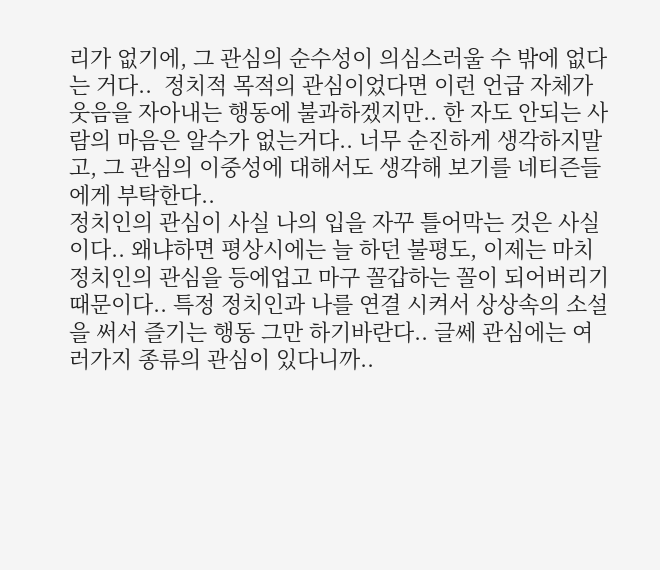리가 없기에, 그 관심의 순수성이 의심스러울 수 밖에 없다는 거다..  정치적 목적의 관심이었다면 이런 언급 자체가 웃음을 자아내는 행동에 불과하겠지만.. 한 자도 안되는 사람의 마음은 알수가 없는거다.. 너무 순진하게 생각하지말고, 그 관심의 이중성에 대해서도 생각해 보기를 네티즌들에게 부탁한다..
정치인의 관심이 사실 나의 입을 자꾸 틀어막는 것은 사실이다.. 왜냐하면 평상시에는 늘 하던 불평도, 이제는 마치 정치인의 관심을 등에업고 마구 꼴갑하는 꼴이 되어버리기 때문이다.. 특정 정치인과 나를 연결 시켜서 상상속의 소설을 써서 즐기는 행동 그만 하기바란다.. 글쎄 관심에는 여러가지 종류의 관심이 있다니까..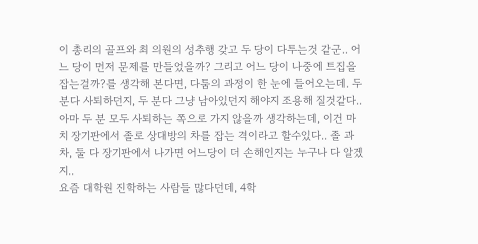이 총리의 골프와 최 의원의 성추행 갖고 두 당이 다투는것 같군.. 어느 당이 먼저 문제를 만들었을까? 그리고 어느 당이 나중에 트집을 잡는걸까?를 생각해 본다면, 다툼의 과정이 한 눈에 들어오는데. 두 분다 사퇴하던지, 두 분다 그냥 남아있던지 해야지 조용해 질것같다.. 아마 두 분 모두 사퇴하는 쪽으로 가지 않을까 생각하는데, 이건 마치 장기판에서 졸로 상대방의 차를 잡는 격이라고 할수있다.. 졸 과 차, 둘 다 장기판에서 나가면 어느당이 더 손해인지는 누구나 다 알겠지..
요즘 대학원 진학하는 사람들 많다던데, 4학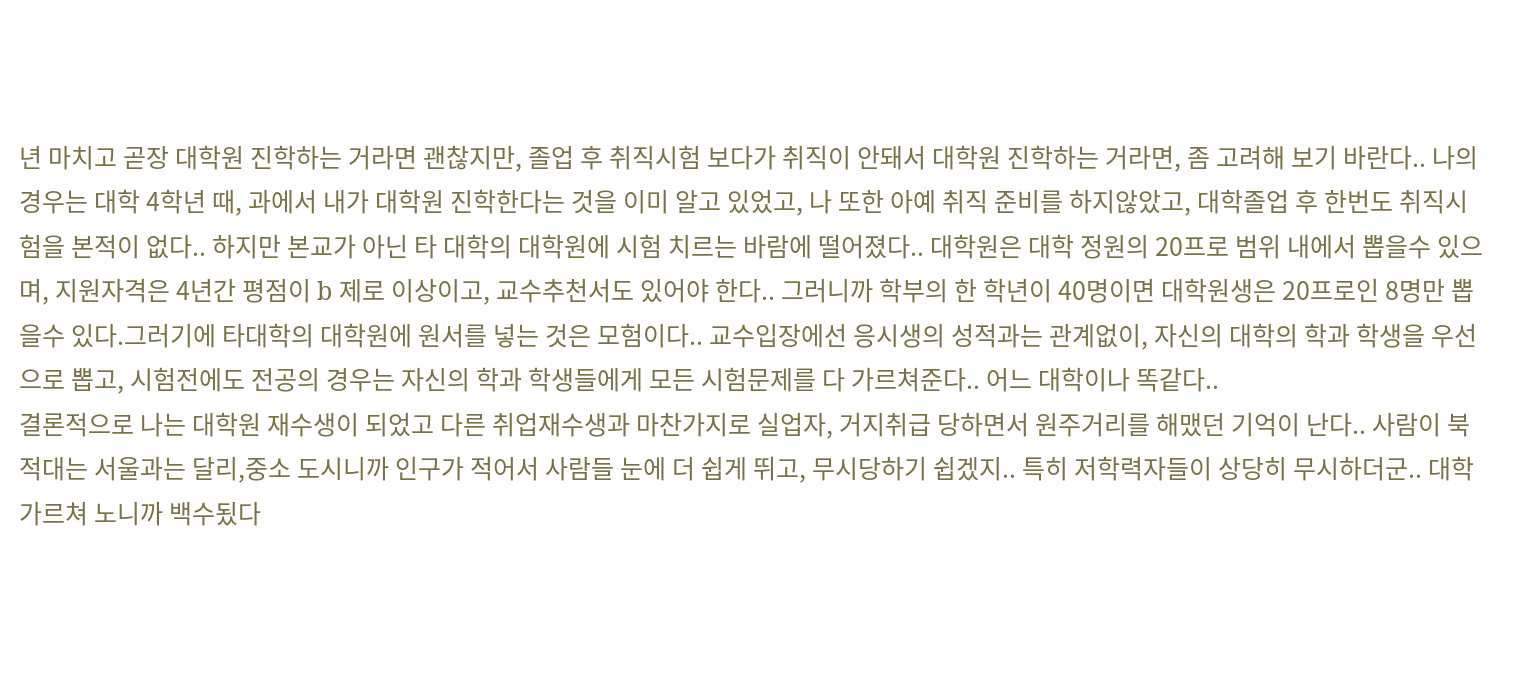년 마치고 곧장 대학원 진학하는 거라면 괜찮지만, 졸업 후 취직시험 보다가 취직이 안돼서 대학원 진학하는 거라면, 좀 고려해 보기 바란다.. 나의 경우는 대학 4학년 때, 과에서 내가 대학원 진학한다는 것을 이미 알고 있었고, 나 또한 아예 취직 준비를 하지않았고, 대학졸업 후 한번도 취직시험을 본적이 없다.. 하지만 본교가 아닌 타 대학의 대학원에 시험 치르는 바람에 떨어졌다.. 대학원은 대학 정원의 20프로 범위 내에서 뽑을수 있으며, 지원자격은 4년간 평점이 b 제로 이상이고, 교수추천서도 있어야 한다.. 그러니까 학부의 한 학년이 40명이면 대학원생은 20프로인 8명만 뽑을수 있다.그러기에 타대학의 대학원에 원서를 넣는 것은 모험이다.. 교수입장에선 응시생의 성적과는 관계없이, 자신의 대학의 학과 학생을 우선으로 뽑고, 시험전에도 전공의 경우는 자신의 학과 학생들에게 모든 시험문제를 다 가르쳐준다.. 어느 대학이나 똑같다..
결론적으로 나는 대학원 재수생이 되었고 다른 취업재수생과 마찬가지로 실업자, 거지취급 당하면서 원주거리를 해맸던 기억이 난다.. 사람이 북적대는 서울과는 달리,중소 도시니까 인구가 적어서 사람들 눈에 더 쉽게 뛰고, 무시당하기 쉽겠지.. 특히 저학력자들이 상당히 무시하더군.. 대학 가르쳐 노니까 백수됬다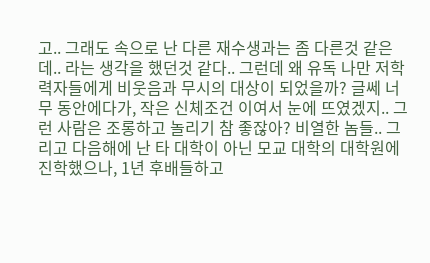고.. 그래도 속으로 난 다른 재수생과는 좀 다른것 같은데.. 라는 생각을 했던것 같다.. 그런데 왜 유독 나만 저학력자들에게 비웃음과 무시의 대상이 되었을까? 글쎄 너무 동안에다가, 작은 신체조건 이여서 눈에 뜨였겠지.. 그런 사람은 조롱하고 놀리기 참 좋잖아? 비열한 놈들.. 그리고 다음해에 난 타 대학이 아닌 모교 대학의 대학원에 진학했으나, 1년 후배들하고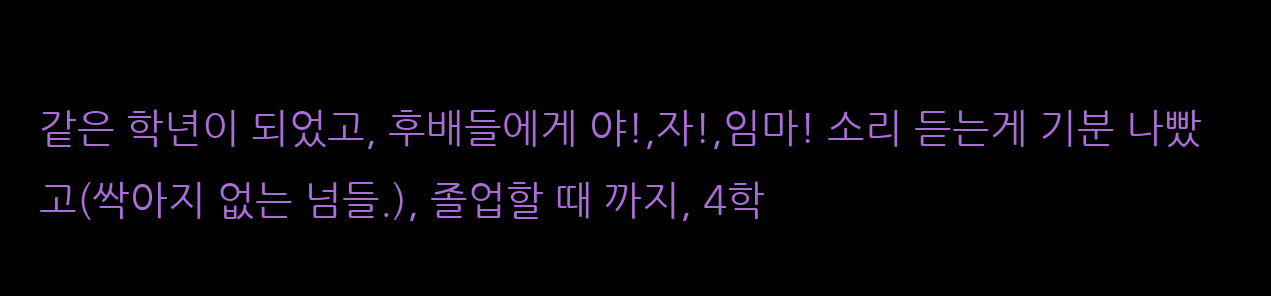같은 학년이 되었고, 후배들에게 야!,자!,임마! 소리 듣는게 기분 나빴고(싹아지 없는 넘들.), 졸업할 때 까지, 4학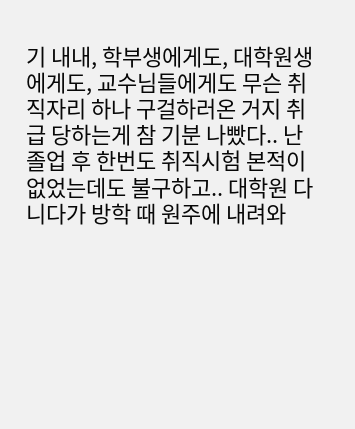기 내내, 학부생에게도, 대학원생에게도, 교수님들에게도 무슨 취직자리 하나 구걸하러온 거지 취급 당하는게 참 기분 나빴다.. 난 졸업 후 한번도 취직시험 본적이 없었는데도 불구하고.. 대학원 다니다가 방학 때 원주에 내려와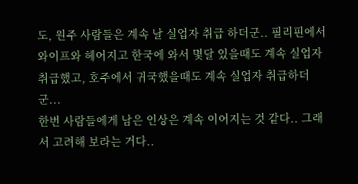도, 원주 사람들은 계속 날 실업자 취급 하더군.. 필리핀에서 와이프와 헤어지고 한국에 와서 몇달 있을때도 계속 실업자 취급했고, 호주에서 귀국했을때도 계속 실업자 취급하더군...
한번 사람들에게 남은 인상은 계속 이어지는 것 같다.. 그래서 고려해 보라는 거다..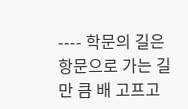---- 학문의 길은 항문으로 가는 길만 큼 배 고프고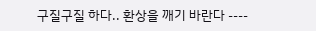구질구질 하다.. 환상을 깨기 바란다 ----